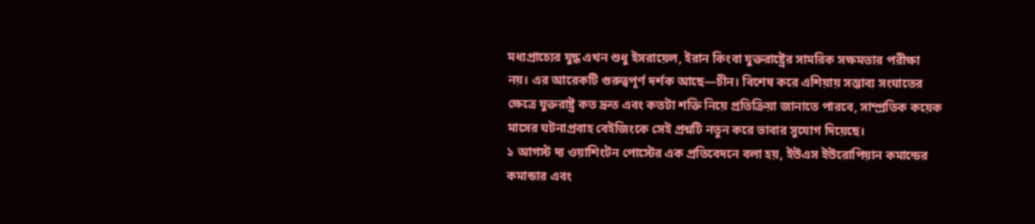মধ্যপ্রাচ্যের যুদ্ধ এখন শুধু ইসরায়েল, ইরান কিংবা যুক্তরাষ্ট্রের সামরিক সক্ষমতার পরীক্ষা নয়। এর আরেকটি গুরুত্বপূর্ণ দর্শক আছে—চীন। বিশেষ করে এশিয়ায় সম্ভাব্য সংঘাতের ক্ষেত্রে যুক্তরাষ্ট্র কত দ্রুত এবং কতটা শক্তি নিয়ে প্রতিক্রিয়া জানাতে পারবে, সাম্প্রতিক কয়েক মাসের ঘটনাপ্রবাহ বেইজিংকে সেই প্রশ্নটি নতুন করে ভাবার সুযোগ দিয়েছে।
১ আগস্ট দ্য ওয়াশিংটন পোস্টের এক প্রতিবেদনে বলা হয়, ইউএস ইউরোপিয়ান কমান্ডের কমান্ডার এবং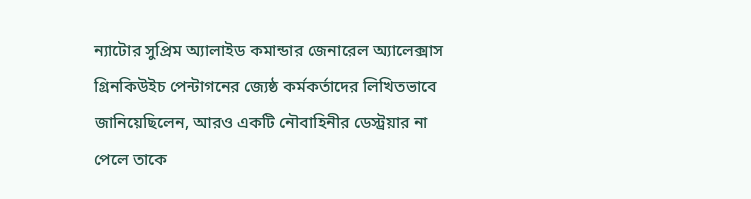ন্যাটোর সুপ্রিম অ্যালাইড কমান্ডার জেনারেল অ্যালেক্সাস গ্রিনকিউইচ পেন্টাগনের জ্যেষ্ঠ কর্মকর্তাদের লিখিতভাবে জানিয়েছিলেন, আরও একটি নৌবাহিনীর ডেস্ট্রয়ার না পেলে তাকে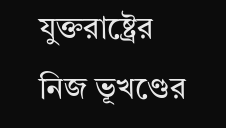যুক্তরাষ্ট্রের নিজ ভূখণ্ডের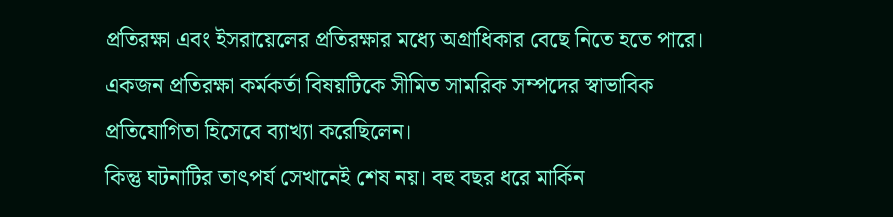প্রতিরক্ষা এবং ইসরায়েলের প্রতিরক্ষার মধ্যে অগ্রাধিকার বেছে নিতে হতে পারে। একজন প্রতিরক্ষা কর্মকর্তা বিষয়টিকে সীমিত সামরিক সম্পদের স্বাভাবিক প্রতিযোগিতা হিসেবে ব্যাখ্যা করেছিলেন।
কিন্তু ঘটনাটির তাৎপর্য সেখানেই শেষ নয়। বহু বছর ধরে মার্কিন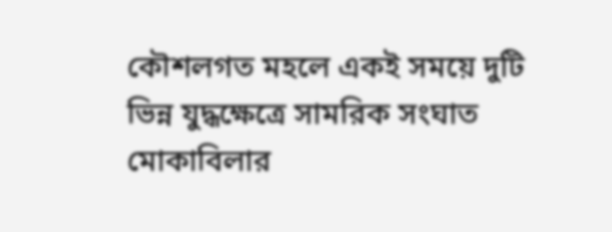কৌশলগত মহলে একই সময়ে দুটি ভিন্ন যুদ্ধক্ষেত্রে সামরিক সংঘাত মোকাবিলার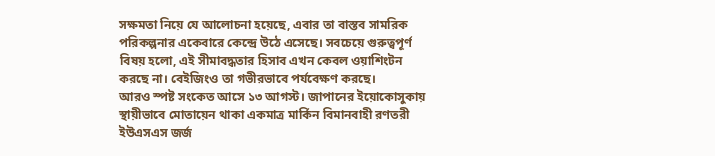সক্ষমতা নিয়ে যে আলোচনা হয়েছে, এবার তা বাস্তব সামরিক পরিকল্পনার একেবারে কেন্দ্রে উঠে এসেছে। সবচেয়ে গুরুত্বপূর্ণ বিষয় হলো, এই সীমাবদ্ধতার হিসাব এখন কেবল ওয়াশিংটন করছে না। বেইজিংও তা গভীরভাবে পর্যবেক্ষণ করছে।
আরও স্পষ্ট সংকেত আসে ১৩ আগস্ট। জাপানের ইয়োকোসুকায় স্থায়ীভাবে মোতায়েন থাকা একমাত্র মার্কিন বিমানবাহী রণতরী ইউএসএস জর্জ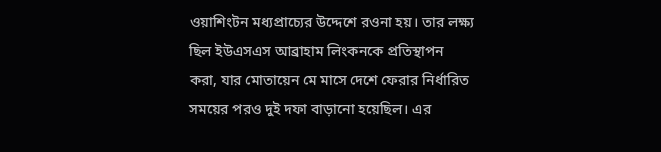ওয়াশিংটন মধ্যপ্রাচ্যের উদ্দেশে রওনা হয়। তার লক্ষ্য ছিল ইউএসএস আব্রাহাম লিংকনকে প্রতিস্থাপন করা, যার মোতায়েন মে মাসে দেশে ফেরার নির্ধারিত সময়ের পরও দুই দফা বাড়ানো হয়েছিল। এর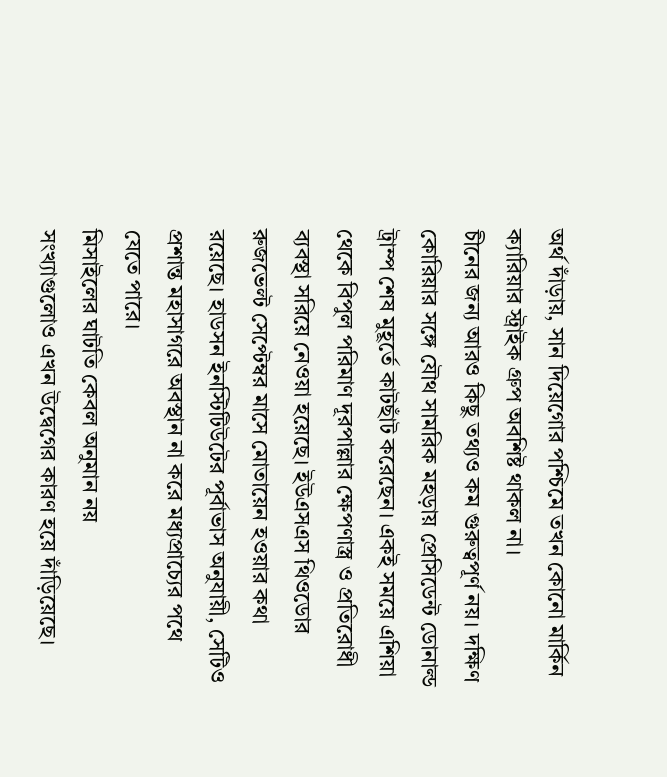অর্থ দাঁড়ায়, সান দিয়েগোর পশ্চিমে তখন কোনো মার্কিন ক্যারিয়ার স্ট্রাইক গ্রুপ অবশিষ্ট থাকল না।
চীনের জন্য আরও কিছু তথ্যও কম গুরুত্বপূর্ণ নয়। দক্ষিণ কোরিয়ার সঙ্গে যৌথ সামরিক মহড়ায় প্রেসিডেন্ট ডোনাল্ড ট্রাম্প শেষ মুহূর্তে কাটছাঁট করেছেন। একই সময়ে এশিয়া থেকে বিপুল পরিমাণ দূরপাল্লার ক্ষেপণাস্ত্র ও প্রতিরোধী ব্যবস্থা সরিয়ে নেওয়া হয়েছে। ইউএসএস থিওডোর রুজভেল্ট সেপ্টেম্বর মাসে মোতায়েন হওয়ার কথা রয়েছে। হাডসন ইনস্টিটিউটের পূর্বাভাস অনুযায়ী, সেটিও প্রশান্ত মহাসাগরে অবস্থান না করে মধ্যপ্রাচ্যের পথে যেতে পারে।
মিসাইলের ঘাটতি কেবল অনুমান নয়
সংখ্যাগুলোও এখন উদ্বেগের কারণ হয়ে দাঁড়িয়েছে।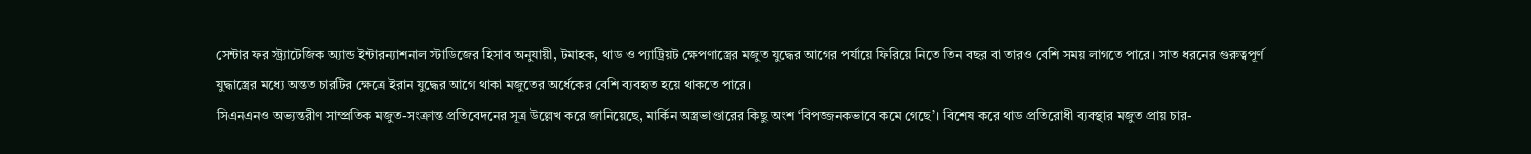সেন্টার ফর স্ট্র্যাটেজিক অ্যান্ড ইন্টারন্যাশনাল স্টাডিজের হিসাব অনুযায়ী, টমাহক, থাড ও প্যাট্রিয়ট ক্ষেপণাস্ত্রের মজুত যুদ্ধের আগের পর্যায়ে ফিরিয়ে নিতে তিন বছর বা তারও বেশি সময় লাগতে পারে। সাত ধরনের গুরুত্বপূর্ণ যুদ্ধাস্ত্রের মধ্যে অন্তত চারটির ক্ষেত্রে ইরান যুদ্ধের আগে থাকা মজুতের অর্ধেকের বেশি ব্যবহৃত হয়ে থাকতে পারে।
সিএনএনও অভ্যন্তরীণ সাম্প্রতিক মজুত-সংক্রান্ত প্রতিবেদনের সূত্র উল্লেখ করে জানিয়েছে, মার্কিন অস্ত্রভাণ্ডারের কিছু অংশ ‘বিপজ্জনকভাবে কমে গেছে’। বিশেষ করে থাড প্রতিরোধী ব্যবস্থার মজুত প্রায় চার-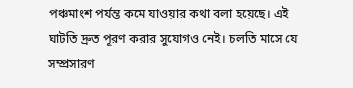পঞ্চমাংশ পর্যন্ত কমে যাওয়ার কথা বলা হয়েছে। এই ঘাটতি দ্রুত পূরণ করার সুযোগও নেই। চলতি মাসে যে সম্প্রসারণ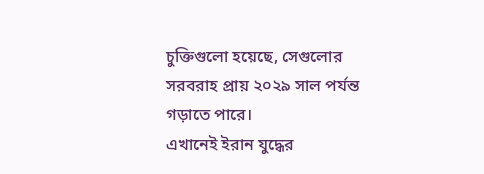চুক্তিগুলো হয়েছে, সেগুলোর সরবরাহ প্রায় ২০২৯ সাল পর্যন্ত গড়াতে পারে।
এখানেই ইরান যুদ্ধের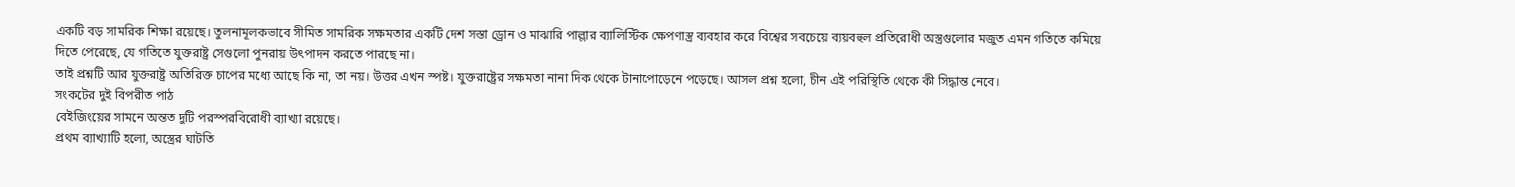একটি বড় সামরিক শিক্ষা রয়েছে। তুলনামূলকভাবে সীমিত সামরিক সক্ষমতার একটি দেশ সস্তা ড্রোন ও মাঝারি পাল্লার ব্যালিস্টিক ক্ষেপণাস্ত্র ব্যবহার করে বিশ্বের সবচেয়ে ব্যয়বহুল প্রতিরোধী অস্ত্রগুলোর মজুত এমন গতিতে কমিয়ে দিতে পেরেছে, যে গতিতে যুক্তরাষ্ট্র সেগুলো পুনরায় উৎপাদন করতে পারছে না।
তাই প্রশ্নটি আর যুক্তরাষ্ট্র অতিরিক্ত চাপের মধ্যে আছে কি না, তা নয়। উত্তর এখন স্পষ্ট। যুক্তরাষ্ট্রের সক্ষমতা নানা দিক থেকে টানাপোড়েনে পড়েছে। আসল প্রশ্ন হলো, চীন এই পরিস্থিতি থেকে কী সিদ্ধান্ত নেবে।
সংকটের দুই বিপরীত পাঠ
বেইজিংয়ের সামনে অন্তত দুটি পরস্পরবিরোধী ব্যাখ্যা রয়েছে।
প্রথম ব্যাখ্যাটি হলো, অস্ত্রের ঘাটতি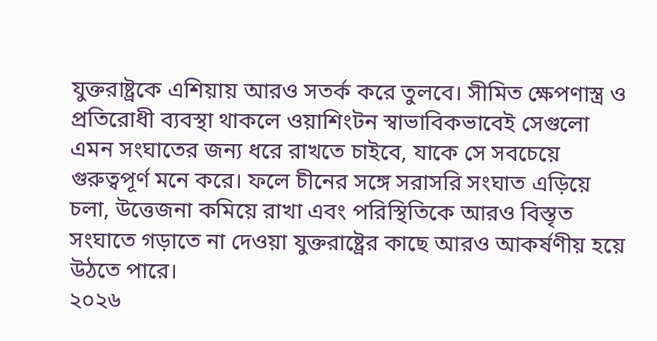যুক্তরাষ্ট্রকে এশিয়ায় আরও সতর্ক করে তুলবে। সীমিত ক্ষেপণাস্ত্র ও প্রতিরোধী ব্যবস্থা থাকলে ওয়াশিংটন স্বাভাবিকভাবেই সেগুলো এমন সংঘাতের জন্য ধরে রাখতে চাইবে, যাকে সে সবচেয়ে গুরুত্বপূর্ণ মনে করে। ফলে চীনের সঙ্গে সরাসরি সংঘাত এড়িয়ে চলা, উত্তেজনা কমিয়ে রাখা এবং পরিস্থিতিকে আরও বিস্তৃত সংঘাতে গড়াতে না দেওয়া যুক্তরাষ্ট্রের কাছে আরও আকর্ষণীয় হয়ে উঠতে পারে।
২০২৬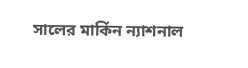সালের মার্কিন ন্যাশনাল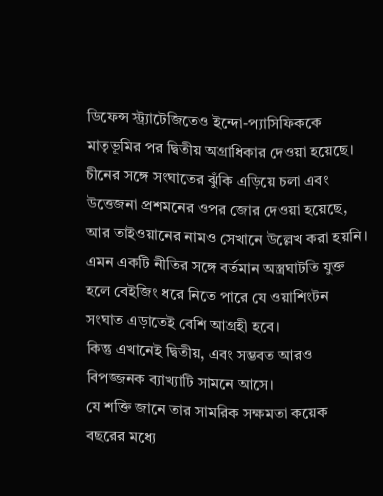ডিফেন্স স্ট্র্যাটেজিতেও ইন্দো-প্যাসিফিককে মাতৃভূমির পর দ্বিতীয় অগ্রাধিকার দেওয়া হয়েছে। চীনের সঙ্গে সংঘাতের ঝুঁকি এড়িয়ে চলা এবং উত্তেজনা প্রশমনের ওপর জোর দেওয়া হয়েছে, আর তাইওয়ানের নামও সেখানে উল্লেখ করা হয়নি। এমন একটি নীতির সঙ্গে বর্তমান অস্ত্রঘাটতি যুক্ত হলে বেইজিং ধরে নিতে পারে যে ওয়াশিংটন সংঘাত এড়াতেই বেশি আগ্রহী হবে।
কিন্তু এখানেই দ্বিতীয়, এবং সম্ভবত আরও বিপজ্জনক ব্যাখ্যাটি সামনে আসে।
যে শক্তি জানে তার সামরিক সক্ষমতা কয়েক বছরের মধ্যে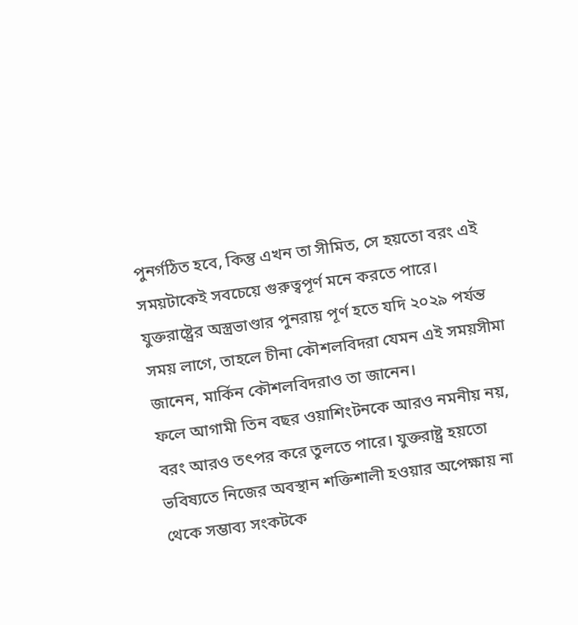পুনর্গঠিত হবে, কিন্তু এখন তা সীমিত, সে হয়তো বরং এই সময়টাকেই সবচেয়ে গুরুত্বপূর্ণ মনে করতে পারে। যুক্তরাষ্ট্রের অস্ত্রভাণ্ডার পুনরায় পূর্ণ হতে যদি ২০২৯ পর্যন্ত সময় লাগে, তাহলে চীনা কৌশলবিদরা যেমন এই সময়সীমা জানেন, মার্কিন কৌশলবিদরাও তা জানেন।
ফলে আগামী তিন বছর ওয়াশিংটনকে আরও নমনীয় নয়, বরং আরও তৎপর করে তুলতে পারে। যুক্তরাষ্ট্র হয়তো ভবিষ্যতে নিজের অবস্থান শক্তিশালী হওয়ার অপেক্ষায় না থেকে সম্ভাব্য সংকটকে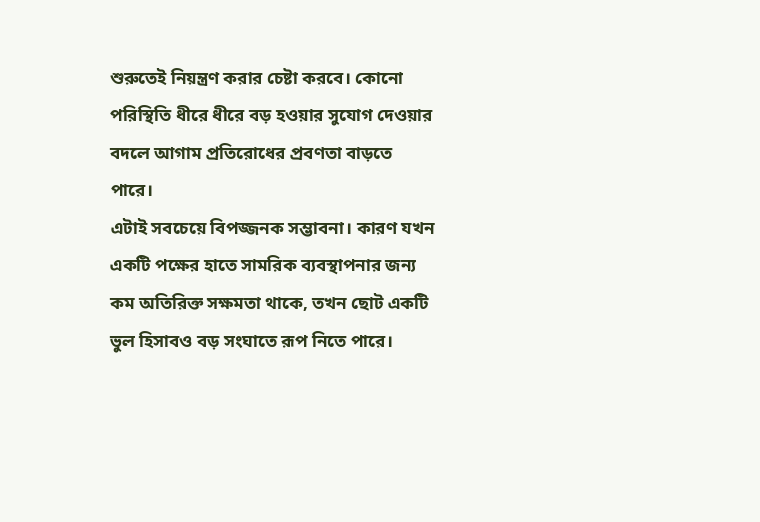শুরুতেই নিয়ন্ত্রণ করার চেষ্টা করবে। কোনো পরিস্থিতি ধীরে ধীরে বড় হওয়ার সুযোগ দেওয়ার বদলে আগাম প্রতিরোধের প্রবণতা বাড়তে পারে।
এটাই সবচেয়ে বিপজ্জনক সম্ভাবনা। কারণ যখন একটি পক্ষের হাতে সামরিক ব্যবস্থাপনার জন্য কম অতিরিক্ত সক্ষমতা থাকে, তখন ছোট একটি ভুল হিসাবও বড় সংঘাতে রূপ নিতে পারে।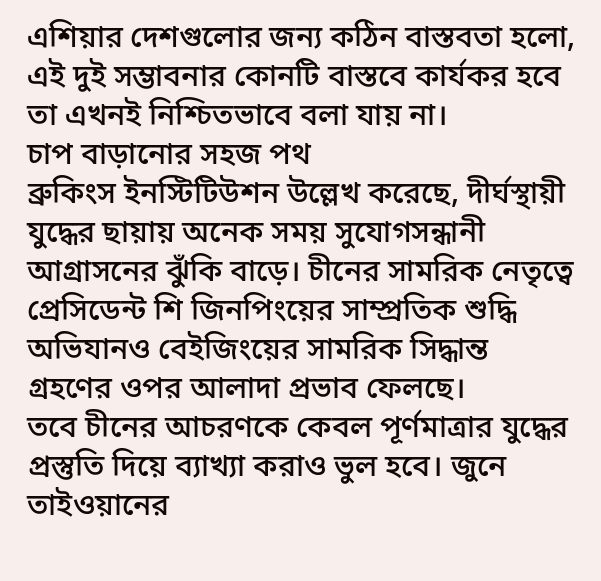এশিয়ার দেশগুলোর জন্য কঠিন বাস্তবতা হলো, এই দুই সম্ভাবনার কোনটি বাস্তবে কার্যকর হবে তা এখনই নিশ্চিতভাবে বলা যায় না।
চাপ বাড়ানোর সহজ পথ
ব্রুকিংস ইনস্টিটিউশন উল্লেখ করেছে, দীর্ঘস্থায়ী যুদ্ধের ছায়ায় অনেক সময় সুযোগসন্ধানী আগ্রাসনের ঝুঁকি বাড়ে। চীনের সামরিক নেতৃত্বে প্রেসিডেন্ট শি জিনপিংয়ের সাম্প্রতিক শুদ্ধি অভিযানও বেইজিংয়ের সামরিক সিদ্ধান্ত গ্রহণের ওপর আলাদা প্রভাব ফেলছে।
তবে চীনের আচরণকে কেবল পূর্ণমাত্রার যুদ্ধের প্রস্তুতি দিয়ে ব্যাখ্যা করাও ভুল হবে। জুনে তাইওয়ানের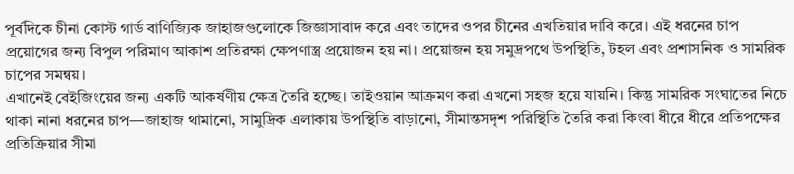পূর্বদিকে চীনা কোস্ট গার্ড বাণিজ্যিক জাহাজগুলোকে জিজ্ঞাসাবাদ করে এবং তাদের ওপর চীনের এখতিয়ার দাবি করে। এই ধরনের চাপ প্রয়োগের জন্য বিপুল পরিমাণ আকাশ প্রতিরক্ষা ক্ষেপণাস্ত্র প্রয়োজন হয় না। প্রয়োজন হয় সমুদ্রপথে উপস্থিতি, টহল এবং প্রশাসনিক ও সামরিক চাপের সমন্বয়।
এখানেই বেইজিংয়ের জন্য একটি আকর্ষণীয় ক্ষেত্র তৈরি হচ্ছে। তাইওয়ান আক্রমণ করা এখনো সহজ হয়ে যায়নি। কিন্তু সামরিক সংঘাতের নিচে থাকা নানা ধরনের চাপ—জাহাজ থামানো, সামুদ্রিক এলাকায় উপস্থিতি বাড়ানো, সীমান্তসদৃশ পরিস্থিতি তৈরি করা কিংবা ধীরে ধীরে প্রতিপক্ষের প্রতিক্রিয়ার সীমা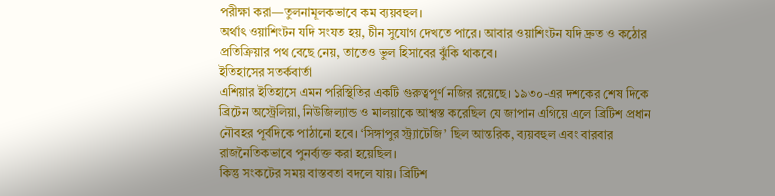পরীক্ষা করা—তুলনামূলকভাবে কম ব্যয়বহুল।
অর্থাৎ ওয়াশিংটন যদি সংযত হয়, চীন সুযোগ দেখতে পারে। আবার ওয়াশিংটন যদি দ্রুত ও কঠোর প্রতিক্রিয়ার পথ বেছে নেয়, তাতেও ভুল হিসাবের ঝুঁকি থাকবে।
ইতিহাসের সতর্কবার্তা
এশিয়ার ইতিহাসে এমন পরিস্থিতির একটি গুরুত্বপূর্ণ নজির রয়েছে। ১৯৩০-এর দশকের শেষ দিকে ব্রিটেন অস্ট্রেলিয়া, নিউজিল্যান্ড ও মালয়াকে আশ্বস্ত করেছিল যে জাপান এগিয়ে এলে ব্রিটিশ প্রধান নৌবহর পূর্বদিকে পাঠানো হবে। ‘সিঙ্গাপুর স্ট্র্যাটেজি’ ছিল আন্তরিক, ব্যয়বহুল এবং বারবার রাজনৈতিকভাবে পুনর্ব্যক্ত করা হয়েছিল।
কিন্তু সংকটের সময় বাস্তবতা বদলে যায়। ব্রিটিশ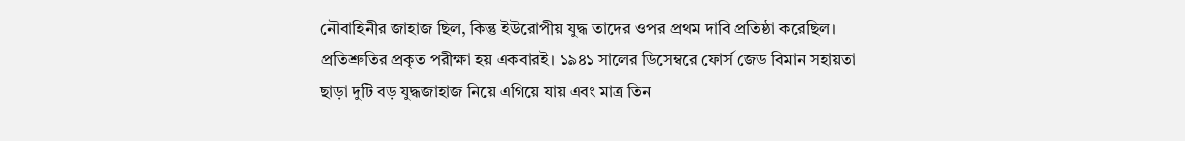নৌবাহিনীর জাহাজ ছিল, কিন্তু ইউরোপীয় যুদ্ধ তাদের ওপর প্রথম দাবি প্রতিষ্ঠা করেছিল। প্রতিশ্রুতির প্রকৃত পরীক্ষা হয় একবারই। ১৯৪১ সালের ডিসেম্বরে ফোর্স জেড বিমান সহায়তা ছাড়া দুটি বড় যুদ্ধজাহাজ নিয়ে এগিয়ে যায় এবং মাত্র তিন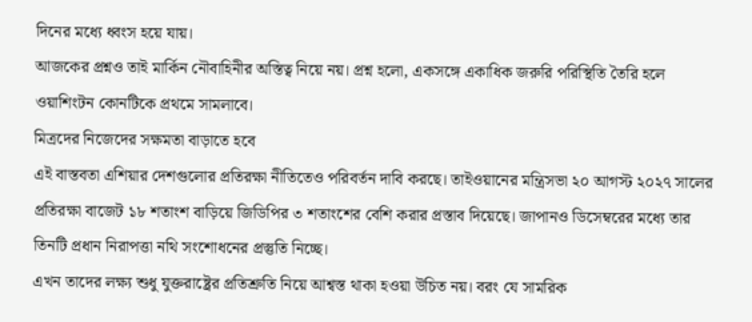দিনের মধ্যে ধ্বংস হয়ে যায়।
আজকের প্রশ্নও তাই মার্কিন নৌবাহিনীর অস্তিত্ব নিয়ে নয়। প্রশ্ন হলো, একসঙ্গে একাধিক জরুরি পরিস্থিতি তৈরি হলে ওয়াশিংটন কোনটিকে প্রথমে সামলাবে।
মিত্রদের নিজেদের সক্ষমতা বাড়াতে হবে
এই বাস্তবতা এশিয়ার দেশগুলোর প্রতিরক্ষা নীতিতেও পরিবর্তন দাবি করছে। তাইওয়ানের মন্ত্রিসভা ২০ আগস্ট ২০২৭ সালের প্রতিরক্ষা বাজেট ১৮ শতাংশ বাড়িয়ে জিডিপির ৩ শতাংশের বেশি করার প্রস্তাব দিয়েছে। জাপানও ডিসেম্বরের মধ্যে তার তিনটি প্রধান নিরাপত্তা নথি সংশোধনের প্রস্তুতি নিচ্ছে।
এখন তাদের লক্ষ্য শুধু যুক্তরাষ্ট্রের প্রতিশ্রুতি নিয়ে আশ্বস্ত থাকা হওয়া উচিত নয়। বরং যে সামরিক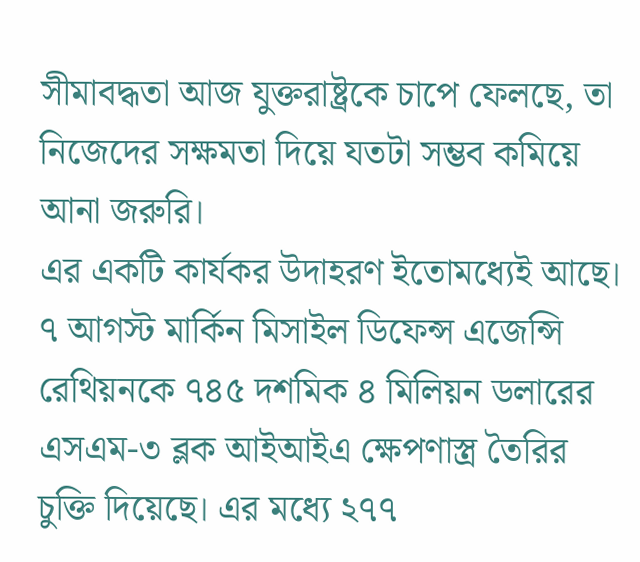সীমাবদ্ধতা আজ যুক্তরাষ্ট্রকে চাপে ফেলছে, তা নিজেদের সক্ষমতা দিয়ে যতটা সম্ভব কমিয়ে আনা জরুরি।
এর একটি কার্যকর উদাহরণ ইতোমধ্যেই আছে। ৭ আগস্ট মার্কিন মিসাইল ডিফেন্স এজেন্সি রেথিয়নকে ৭৪৫ দশমিক ৪ মিলিয়ন ডলারের এসএম-৩ ব্লক আইআইএ ক্ষেপণাস্ত্র তৈরির চুক্তি দিয়েছে। এর মধ্যে ২৭৭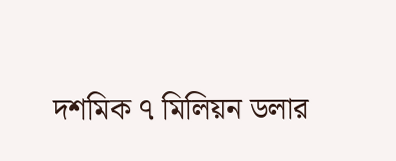দশমিক ৭ মিলিয়ন ডলার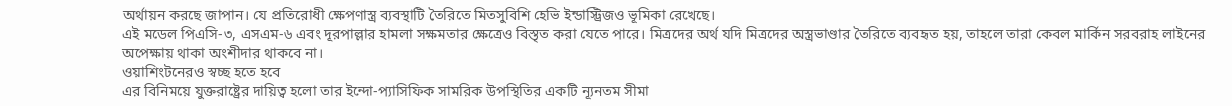অর্থায়ন করছে জাপান। যে প্রতিরোধী ক্ষেপণাস্ত্র ব্যবস্থাটি তৈরিতে মিতসুবিশি হেভি ইন্ডাস্ট্রিজও ভূমিকা রেখেছে।
এই মডেল পিএসি-৩, এসএম-৬ এবং দূরপাল্লার হামলা সক্ষমতার ক্ষেত্রেও বিস্তৃত করা যেতে পারে। মিত্রদের অর্থ যদি মিত্রদের অস্ত্রভাণ্ডার তৈরিতে ব্যবহৃত হয়, তাহলে তারা কেবল মার্কিন সরবরাহ লাইনের অপেক্ষায় থাকা অংশীদার থাকবে না।
ওয়াশিংটনেরও স্বচ্ছ হতে হবে
এর বিনিময়ে যুক্তরাষ্ট্রের দায়িত্ব হলো তার ইন্দো-প্যাসিফিক সামরিক উপস্থিতির একটি ন্যূনতম সীমা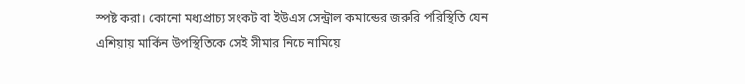স্পষ্ট করা। কোনো মধ্যপ্রাচ্য সংকট বা ইউএস সেন্ট্রাল কমান্ডের জরুরি পরিস্থিতি যেন এশিয়ায় মার্কিন উপস্থিতিকে সেই সীমার নিচে নামিয়ে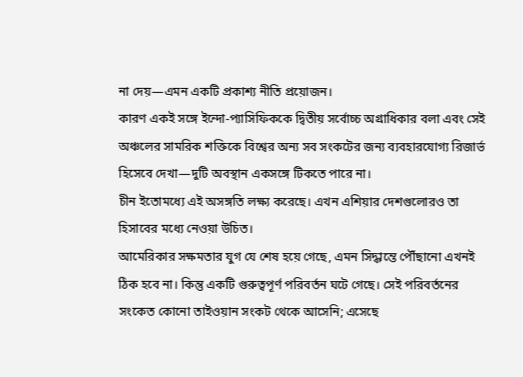না দেয়—এমন একটি প্রকাশ্য নীতি প্রয়োজন।
কারণ একই সঙ্গে ইন্দো-প্যাসিফিককে দ্বিতীয় সর্বোচ্চ অগ্রাধিকার বলা এবং সেই অঞ্চলের সামরিক শক্তিকে বিশ্বের অন্য সব সংকটের জন্য ব্যবহারযোগ্য রিজার্ভ হিসেবে দেখা—দুটি অবস্থান একসঙ্গে টিকতে পারে না।
চীন ইতোমধ্যে এই অসঙ্গতি লক্ষ্য করেছে। এখন এশিয়ার দেশগুলোরও তা হিসাবের মধ্যে নেওয়া উচিত।
আমেরিকার সক্ষমতার যুগ যে শেষ হয়ে গেছে, এমন সিদ্ধান্তে পৌঁছানো এখনই ঠিক হবে না। কিন্তু একটি গুরুত্বপূর্ণ পরিবর্তন ঘটে গেছে। সেই পরিবর্তনের সংকেত কোনো তাইওয়ান সংকট থেকে আসেনি; এসেছে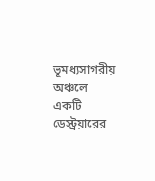ভূমধ্যসাগরীয় অঞ্চলে একটি ডেস্ট্রয়ারের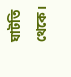ঘাটতি থেকে।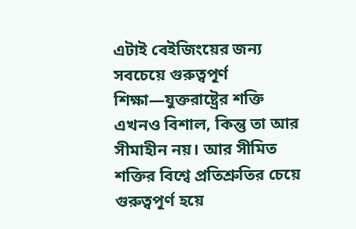এটাই বেইজিংয়ের জন্য সবচেয়ে গুরুত্বপূর্ণ শিক্ষা—যুক্তরাষ্ট্রের শক্তি এখনও বিশাল, কিন্তু তা আর সীমাহীন নয়। আর সীমিত শক্তির বিশ্বে প্রতিশ্রুতির চেয়ে গুরুত্বপূর্ণ হয়ে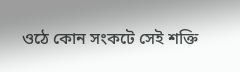ওঠে কোন সংকটে সেই শক্তি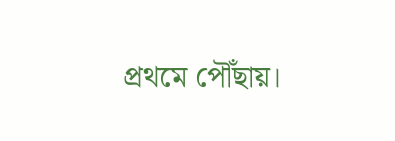প্রথমে পৌঁছায়।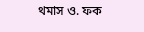থমাস ও. ফক